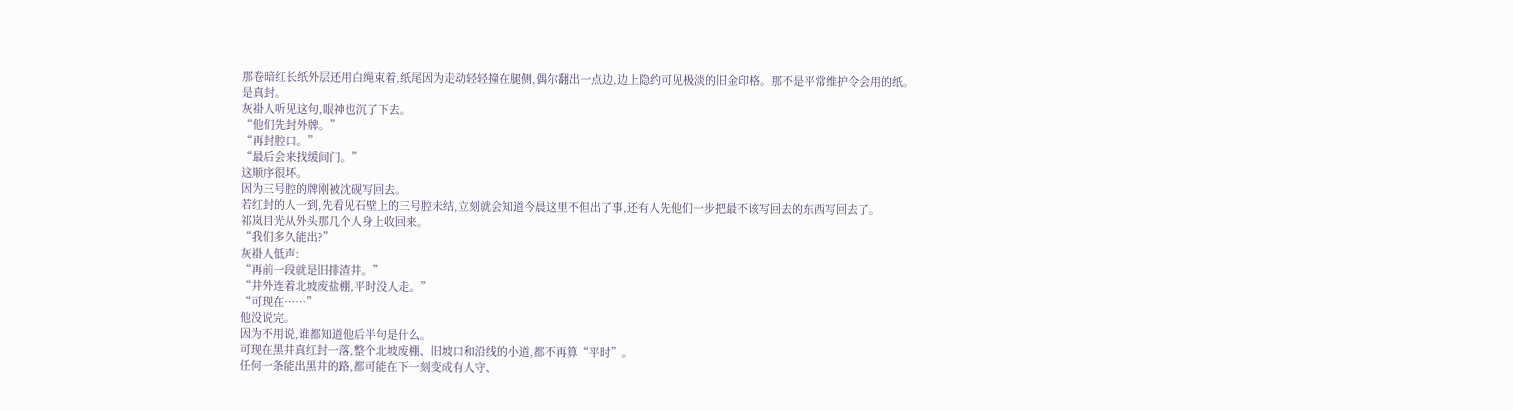那卷暗红长纸外层还用白绳束着,纸尾因为走动轻轻撞在腿侧,偶尔翻出一点边,边上隐约可见极淡的旧金印格。那不是平常维护令会用的纸。
是真封。
灰褂人听见这句,眼神也沉了下去。
“他们先封外牌。”
“再封腔口。”
“最后会来找缓间门。”
这顺序很坏。
因为三号腔的牌刚被沈砚写回去。
若红封的人一到,先看见石壁上的三号腔未结,立刻就会知道今晨这里不但出了事,还有人先他们一步把最不该写回去的东西写回去了。
祁岚目光从外头那几个人身上收回来。
“我们多久能出?”
灰褂人低声:
“再前一段就是旧排渣井。”
“井外连着北坡废盐棚,平时没人走。”
“可现在……”
他没说完。
因为不用说,谁都知道他后半句是什么。
可现在黑井真红封一落,整个北坡废棚、旧坡口和沿线的小道,都不再算“平时”。
任何一条能出黑井的路,都可能在下一刻变成有人守、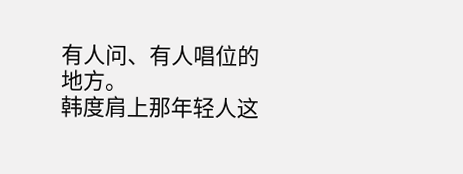有人问、有人唱位的地方。
韩度肩上那年轻人这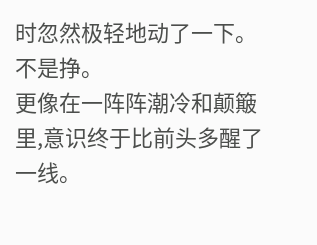时忽然极轻地动了一下。
不是挣。
更像在一阵阵潮冷和颠簸里,意识终于比前头多醒了一线。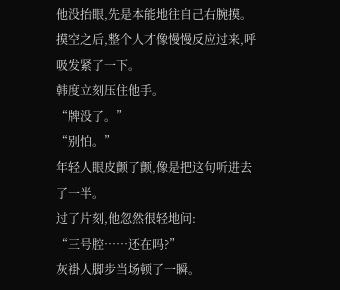他没抬眼,先是本能地往自己右腕摸。
摸空之后,整个人才像慢慢反应过来,呼吸发紧了一下。
韩度立刻压住他手。
“牌没了。”
“别怕。”
年轻人眼皮颤了颤,像是把这句听进去了一半。
过了片刻,他忽然很轻地问:
“三号腔……还在吗?”
灰褂人脚步当场顿了一瞬。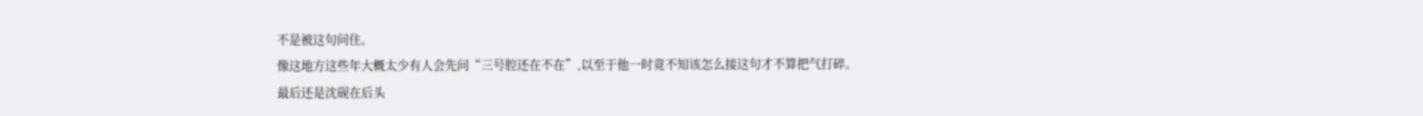不是被这句问住。
像这地方这些年大概太少有人会先问“三号腔还在不在”,以至于他一时竟不知该怎么接这句才不算把气打碎。
最后还是沈砚在后头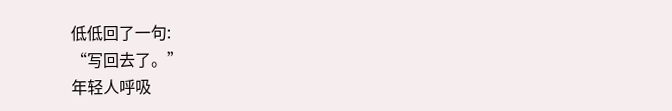低低回了一句:
“写回去了。”
年轻人呼吸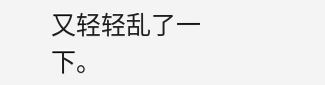又轻轻乱了一下。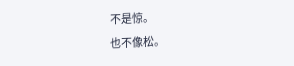不是惊。
也不像松。